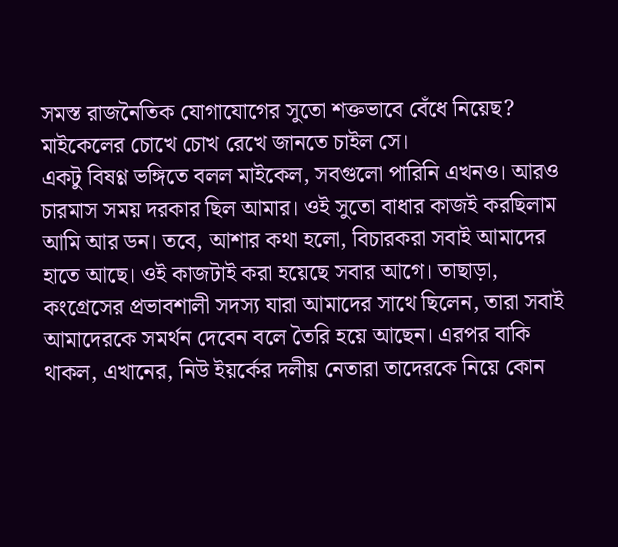সমস্ত রাজনৈতিক যোগাযোগের সুতো শক্তভাবে বেঁধে নিয়েছ? মাইকেলের চোখে চোখ রেখে জানতে চাইল সে।
একটু বিষণ্ণ ভঙ্গিতে বলল মাইকেল, সবগুলো পারিনি এখনও। আরও চারমাস সময় দরকার ছিল আমার। ওই সুতো বাধার কাজই করছিলাম আমি আর ডন। তবে, আশার কথা হলো, বিচারকরা সবাই আমাদের হাতে আছে। ওই কাজটাই করা হয়েছে সবার আগে। তাছাড়া, কংগ্রেসের প্রভাবশালী সদস্য যারা আমাদের সাথে ছিলেন, তারা সবাই আমাদেরকে সমর্থন দেবেন বলে তৈরি হয়ে আছেন। এরপর বাকি থাকল, এখানের, নিউ ইয়র্কের দলীয় নেতারা তাদেরকে নিয়ে কোন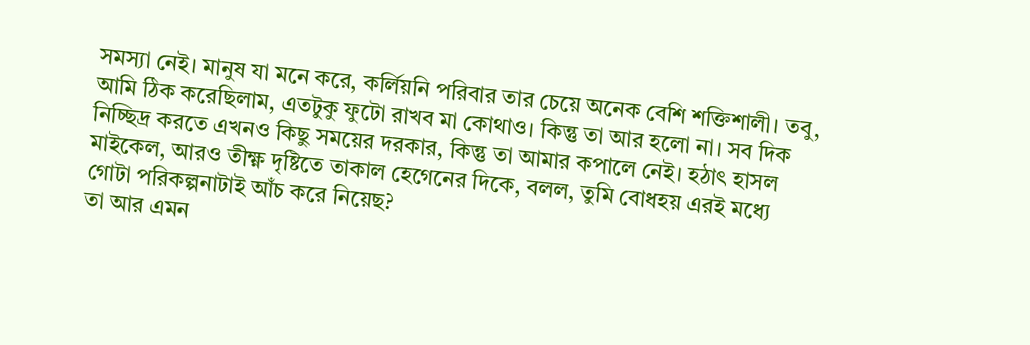সমস্যা নেই। মানুষ যা মনে করে, কর্লিয়নি পরিবার তার চেয়ে অনেক বেশি শক্তিশালী। তবু, আমি ঠিক করেছিলাম, এতটুকু ফুটো রাখব মা কোথাও। কিন্তু তা আর হলো না। সব দিক নিচ্ছিদ্র করতে এখনও কিছু সময়ের দরকার, কিন্তু তা আমার কপালে নেই। হঠাৎ হাসল মাইকেল, আরও তীক্ষ্ণ দৃষ্টিতে তাকাল হেগেনের দিকে, বলল, তুমি বোধহয় এরই মধ্যে গোটা পরিকল্পনাটাই আঁচ করে নিয়েছ?
তা আর এমন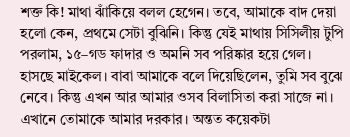শক্ত কি! মাথা ঝাঁকিয়ে বলল হেগেন। তবে, আমাকে বাদ দেয়া হলো কেন, প্রথমে সেটা বুঝিনি। কিন্তু যেই মাথায় সিসিলীয় টুপি পরলাম, ১৫–গড ফাদার ও অমনি সব পরিষ্কার হয়ে গেল।
হাসছে মাইকেল। বাবা আমাকে বলে দিয়েছিলেন, তুমি সব বুঝে নেবে। কিন্তু এখন আর আমার ওসব বিলাসিতা করা সাজে না। এখানে তোমাকে আমার দরকার। অন্তত কয়েকটা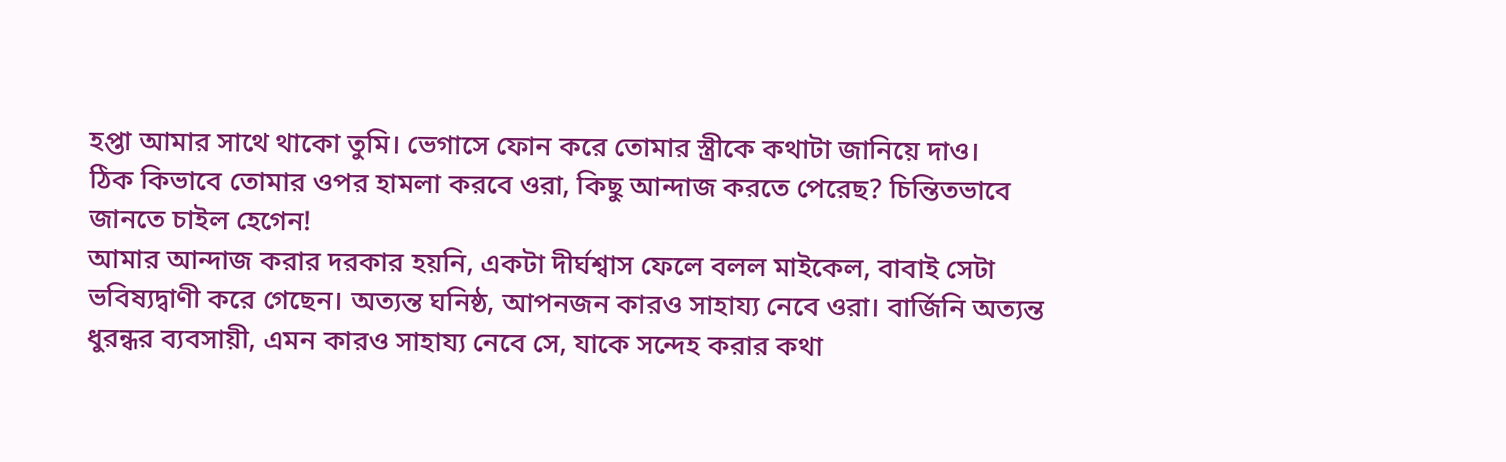হপ্তা আমার সাথে থাকো তুমি। ভেগাসে ফোন করে তোমার স্ত্রীকে কথাটা জানিয়ে দাও।
ঠিক কিভাবে তোমার ওপর হামলা করবে ওরা, কিছু আন্দাজ করতে পেরেছ? চিন্তিতভাবে জানতে চাইল হেগেন!
আমার আন্দাজ করার দরকার হয়নি, একটা দীর্ঘশ্বাস ফেলে বলল মাইকেল, বাবাই সেটা ভবিষ্যদ্বাণী করে গেছেন। অত্যন্ত ঘনিষ্ঠ, আপনজন কারও সাহায্য নেবে ওরা। বার্জিনি অত্যন্ত ধুরন্ধর ব্যবসায়ী, এমন কারও সাহায্য নেবে সে, যাকে সন্দেহ করার কথা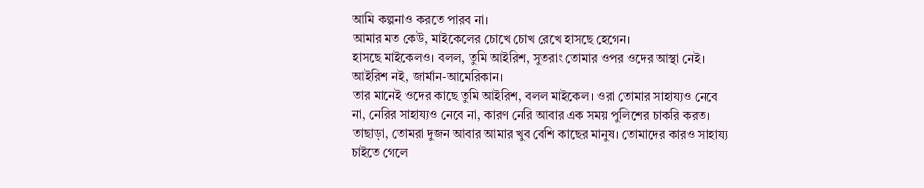আমি কল্পনাও করতে পারব না।
আমার মত কেউ, মাইকেলের চোখে চোখ রেখে হাসছে হেগেন।
হাসছে মাইকেলও। বলল, তুমি আইরিশ, সুতরাং তোমার ওপর ওদের আস্থা নেই।
আইরিশ নই, জার্মান-আমেরিকান।
তার মানেই ওদের কাছে তুমি আইরিশ, বলল মাইকেল। ওরা তোমার সাহায্যও নেবে না, নেরির সাহায্যও নেবে না, কারণ নেরি আবার এক সময় পুলিশের চাকরি করত। তাছাড়া, তোমরা দুজন আবার আমার খুব বেশি কাছের মানুষ। তোমাদের কারও সাহায্য চাইতে গেলে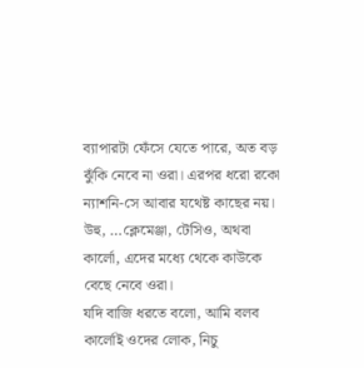ব্যাপারটা ফেঁসে যেতে পারে, অত বড় ঝুঁকি নেবে না ওরা। এরপর ধরো রকো ন্যাশনি-সে আবার যথেষ্ট কাছের নয়। উহু, …ক্লেমেঞ্জা, টেসিও, অথবা কার্লো, এদের মধ্যে থেকে কাউকে বেছে নেবে ওরা।
যদি বাজি ধরতে বলো, আমি বলব কার্লোই ওদের লোক, নিচু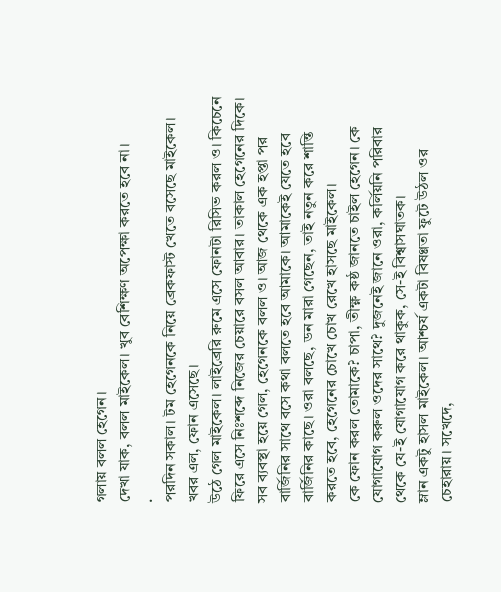গলায় বলল হেগেন।
দেখা যাক, বলল মাইকেল। খুব বেশিক্ষণ অপেক্ষা করতে হবে না।
.
পরদিন সকাল। টম হেগেনকে নিয়ে ব্রেকফাস্ট খেতে বসেছে মাইকেল। খবর এল, ফোন এসেছে।
উঠে গেল মাইকেল। লাইব্রেরি রুমে এসে ফোনটা রিসিভ করল ও। কিচেনে ফিরে এসে নিঃশব্দে নিজের চেয়ারে বসল আবার। তাকাল হেগেনের দিকে। সব ব্যবস্থা হয়ে গেল, হেগেনকে বলল ও। আজ থেকে এক হপ্তা পর বার্জিনির সাথে বসে কথা বলতে হবে আমাকে। আমাকেই যেতে হবে বার্জিনির কাছে। ওরা বলছে, ডন মারা গেছেন, তাই নতুন করে শান্তি করতে হবে, হেগেনের চোখে চোখ রেখে হাসছে মাইকেল।
কে ফোন করল তোমাকে? চাপা, তীক্ষ্ণ কষ্ঠ জানতে চাইল হেগেন। কে যোগাযোগ করুল ওদের সাথে? দুজনেই জানে ওরা, কর্লিয়নি পরিবার থেকে যে-ই যোগাযোগ করে থাকুক, সে-ই বিশ্বাসঘাতক।
ম্লান একটু হাসল মাইকেল। আশ্চর্য একটা বিষণ্ণতা ফুটে উঠল ওর চেহারায়। সখেদে,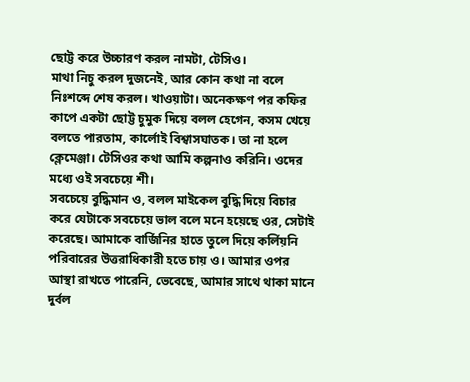ছোট্ট করে উচ্চারণ করল নামটা, টেসিও।
মাথা নিচু করল দুজনেই, আর কোন কথা না বলে নিঃশব্দে শেষ করল। খাওয়াটা। অনেকক্ষণ পর কফির কাপে একটা ছোট্ট চুমুক দিয়ে বলল হেগেন, কসম খেয়ে বলতে পারতাম, কার্লোই বিশ্বাসঘাতক। তা না হলে ক্লেমেঞ্জা। টেসিওর কথা আমি কল্পনাও করিনি। ওদের মধ্যে ওই সবচেয়ে শী।
সবচেয়ে বুদ্ধিমান ও, বলল মাইকেল বুদ্ধি দিয়ে বিচার করে যেটাকে সবচেয়ে ভাল বলে মনে হয়েছে ওর, সেটাই করেছে। আমাকে বার্জিনির হাতে তুলে দিয়ে কর্লিয়নি পরিবারের উত্তরাধিকারী হতে চায় ও। আমার ওপর আস্থা রাখতে পারেনি, ভেবেছে, আমার সাথে থাকা মানে দুর্বল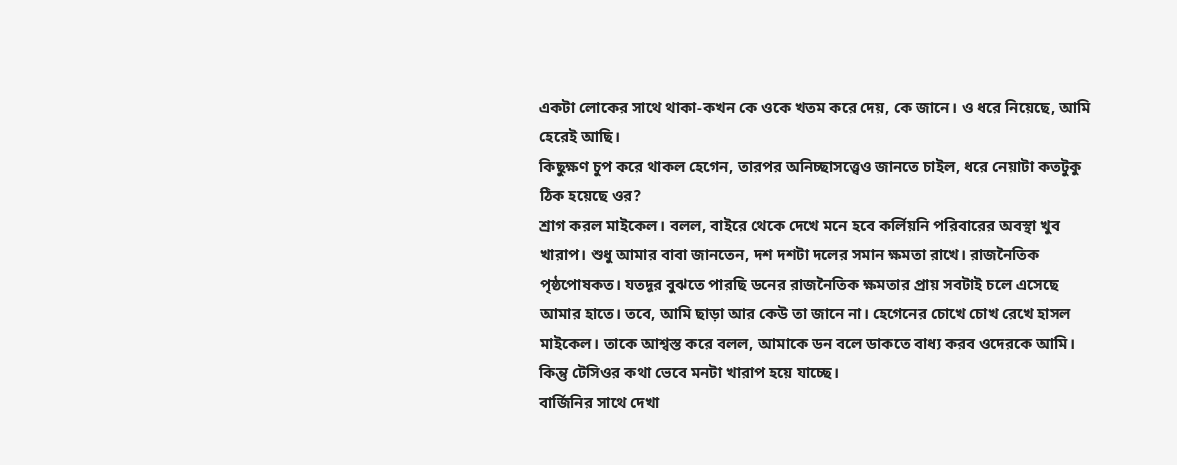একটা লোকের সাথে থাকা-কখন কে ওকে খতম করে দেয়, কে জানে। ও ধরে নিয়েছে, আমি হেরেই আছি।
কিছুক্ষণ চুপ করে থাকল হেগেন, তারপর অনিচ্ছাসত্ত্বেও জানতে চাইল, ধরে নেয়াটা কতটুকু ঠিক হয়েছে ওর?
শ্রাগ করল মাইকেল। বলল, বাইরে থেকে দেখে মনে হবে কর্লিয়নি পরিবারের অবস্থা খুব খারাপ। শুধু আমার বাবা জানতেন, দশ দশটা দলের সমান ক্ষমতা রাখে। রাজনৈতিক পৃষ্ঠপোষকত। যতদূর বুঝতে পারছি ডনের রাজনৈতিক ক্ষমতার প্রায় সবটাই চলে এসেছে আমার হাতে। তবে, আমি ছাড়া আর কেউ তা জানে না। হেগেনের চোখে চোখ রেখে হাসল মাইকেল। তাকে আশ্বস্ত করে বলল, আমাকে ডন বলে ডাকতে বাধ্য করব ওদেরকে আমি। কিন্তু টেসিওর কথা ভেবে মনটা খারাপ হয়ে যাচ্ছে।
বার্জিনির সাথে দেখা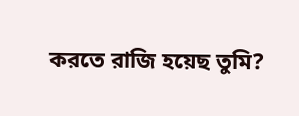করতে রাজি হয়েছ তুমি?